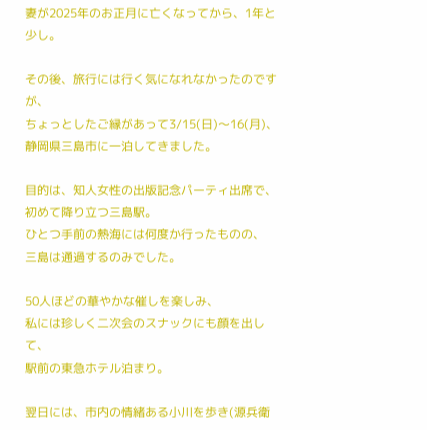妻が2025年のお正月に亡くなってから、1年と少し。

その後、旅行には行く気になれなかったのですが、
ちょっとしたご縁があって3/15(日)〜16(月)、
静岡県三島市に一泊してきました。

目的は、知人女性の出版記念パーティ出席で、
初めて降り立つ三島駅。
ひとつ手前の熱海には何度か行ったものの、
三島は通過するのみでした。

50人ほどの華やかな催しを楽しみ、
私には珍しく二次会のスナックにも顔を出して、
駅前の東急ホテル泊まり。

翌日には、市内の情緒ある小川を歩き(源兵衛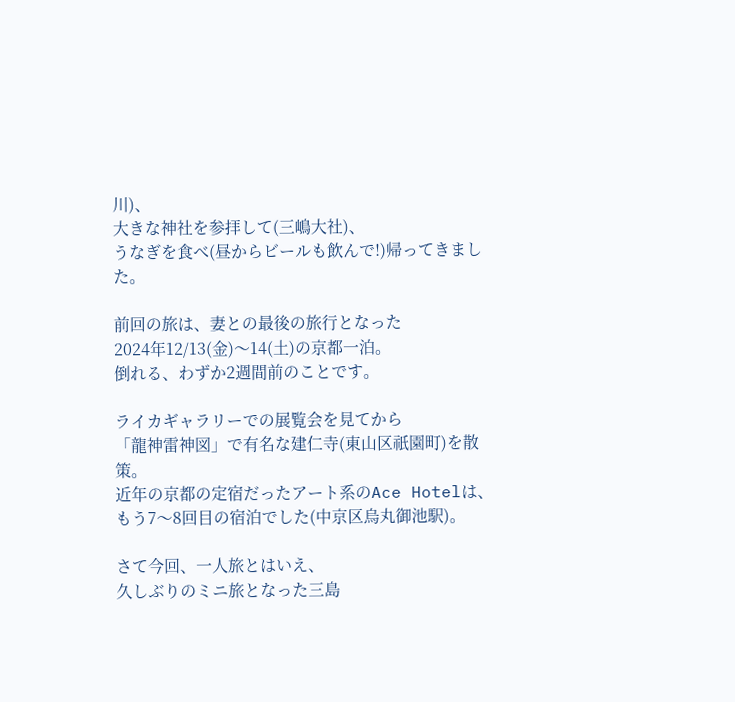川)、
大きな神社を参拝して(三嶋大社)、
うなぎを食べ(昼からビールも飲んで!)帰ってきました。

前回の旅は、妻との最後の旅行となった
2024年12/13(金)〜14(土)の京都一泊。
倒れる、わずか2週間前のことです。

ライカギャラリーでの展覧会を見てから
「龍神雷神図」で有名な建仁寺(東山区祇園町)を散策。
近年の京都の定宿だったアート系のAce Hotelは、
もう7〜8回目の宿泊でした(中京区烏丸御池駅)。

さて今回、一人旅とはいえ、
久しぶりのミニ旅となった三島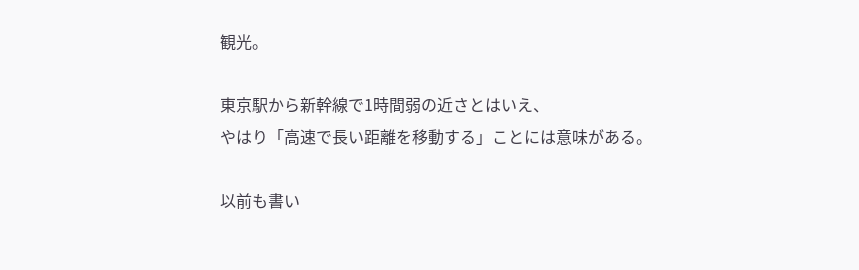観光。

東京駅から新幹線で1時間弱の近さとはいえ、
やはり「高速で長い距離を移動する」ことには意味がある。

以前も書い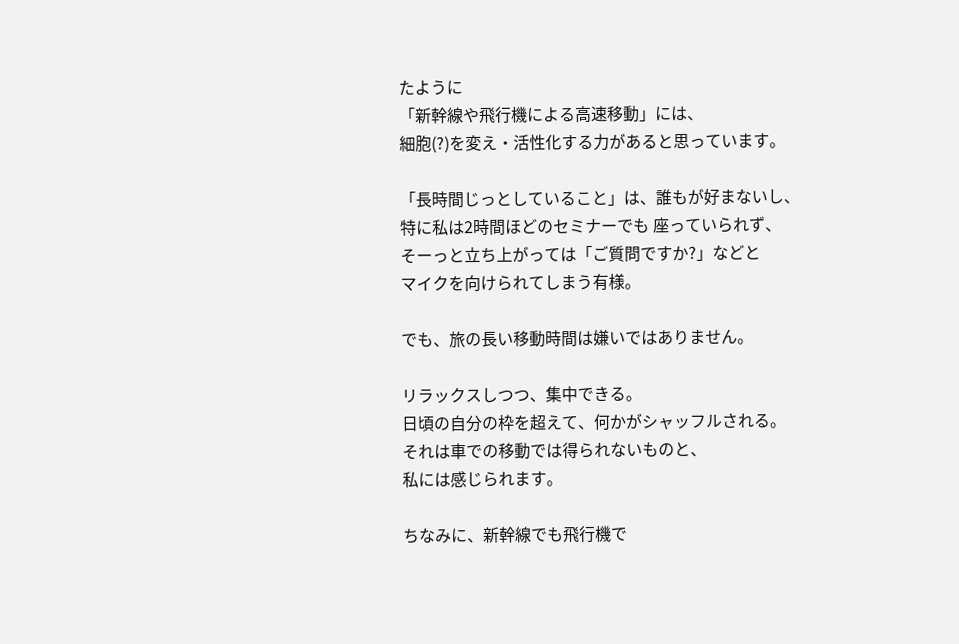たように
「新幹線や飛行機による高速移動」には、
細胞(?)を変え・活性化する力があると思っています。

「長時間じっとしていること」は、誰もが好まないし、
特に私は2時間ほどのセミナーでも 座っていられず、
そーっと立ち上がっては「ご質問ですか?」などと
マイクを向けられてしまう有様。

でも、旅の長い移動時間は嫌いではありません。

リラックスしつつ、集中できる。
日頃の自分の枠を超えて、何かがシャッフルされる。
それは車での移動では得られないものと、
私には感じられます。

ちなみに、新幹線でも飛行機で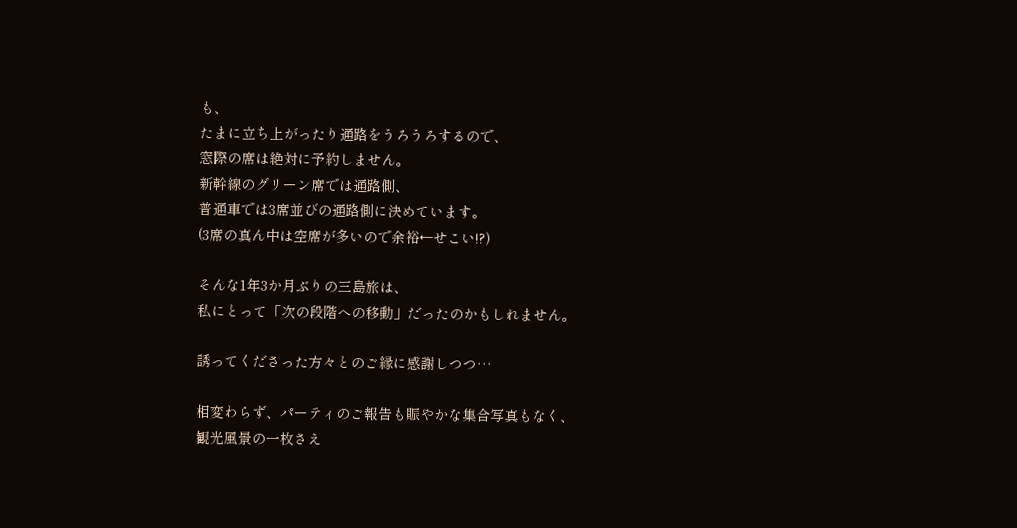も、
たまに立ち上がったり通路をうろうろするので、
窓際の席は絶対に予約しません。
新幹線のグリーン席では通路側、
普通車では3席並びの通路側に決めています。
(3席の真ん中は空席が多いので余裕←せこい!?)

そんな1年3か月ぶりの三島旅は、
私にとって「次の段階への移動」だったのかもしれません。

誘ってくださった方々とのご縁に感謝しつつ…

相変わらず、パーティのご報告も賑やかな集合写真もなく、
観光風景の一枚さえ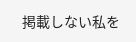掲載しない私を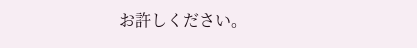お許しください。